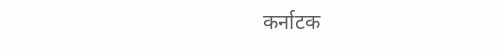कर्नाटक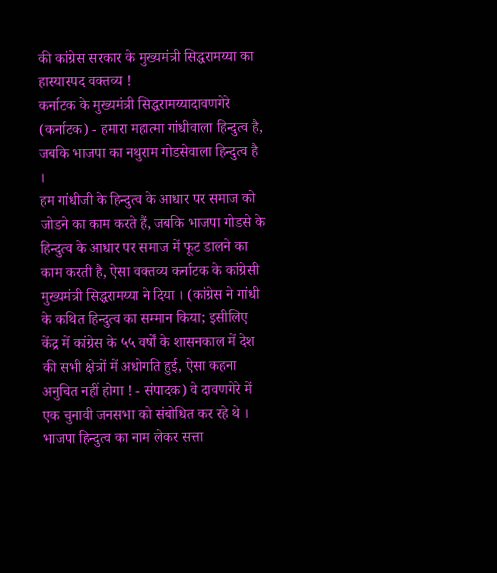की कांग्रेस सरकार के मुख्यमंत्री सिद्धरामय्या का हास्यास्पद वक्तव्य !
कर्नाटक के मुख्यमंत्री सिद्धरामय्यादावणगेरे (कर्नाटक) - हमारा महात्मा गांधीवाला हिन्दुत्व है, जबकि भाजपा का नथुराम गोडसेवाला हिन्दुत्व है ।
हम गांधीजी के हिन्दुत्व के आधार पर समाज को जोडने का काम करते हैं, जबकि भाजपा गोडसे के हिन्दुत्व के आधार पर समाज में फूट डालने का काम करती है, ऐसा वक्तव्य कर्नाटक के कांग्रेसी मुख्यमंत्री सिद्धरामय्या ने दिया । (कांग्रेस ने गांधी के कथित हिन्दुत्व का सम्मान किया; इसीलिए केंद्र में कांग्रेस के ५५ वर्षों के शासनकाल में देश की सभी क्षेत्रों में अधोगति हुई, ऐसा कहना अनुचित नहीं होगा ! - संपादक) वे दावणगेरे में एक चुनावी जनसभा को संबोधित कर रहे थे ।
भाजपा हिन्दुत्व का नाम लेकर सत्ता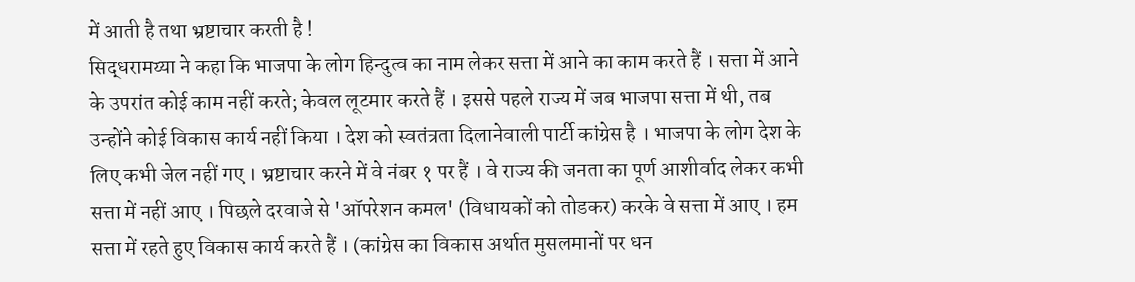में आती है तथा भ्रष्टाचार करती है !
सिद्धरामय्या ने कहा कि भाजपा के लोग हिन्दुत्व का नाम लेकर सत्ता में आने का काम करते हैं । सत्ता में आने के उपरांत कोई काम नहीं करते; केवल लूटमार करते हैं । इससे पहले राज्य में जब भाजपा सत्ता में थी, तब उन्होंने कोई विकास कार्य नहीं किया । देश को स्वतंत्रता दिलानेवाली पार्टी कांग्रेस है । भाजपा के लोग देश के लिए कभी जेल नहीं गए । भ्रष्टाचार करने में वे नंबर १ पर हैं । वे राज्य की जनता का पूर्ण आशीर्वाद लेकर कभी सत्ता में नहीं आए । पिछले दरवाजे से 'ऑपरेशन कमल' (विधायकों को तोडकर) करके वे सत्ता में आए । हम सत्ता में रहते हुए विकास कार्य करते हैं । (कांग्रेस का विकास अर्थात मुसलमानों पर धन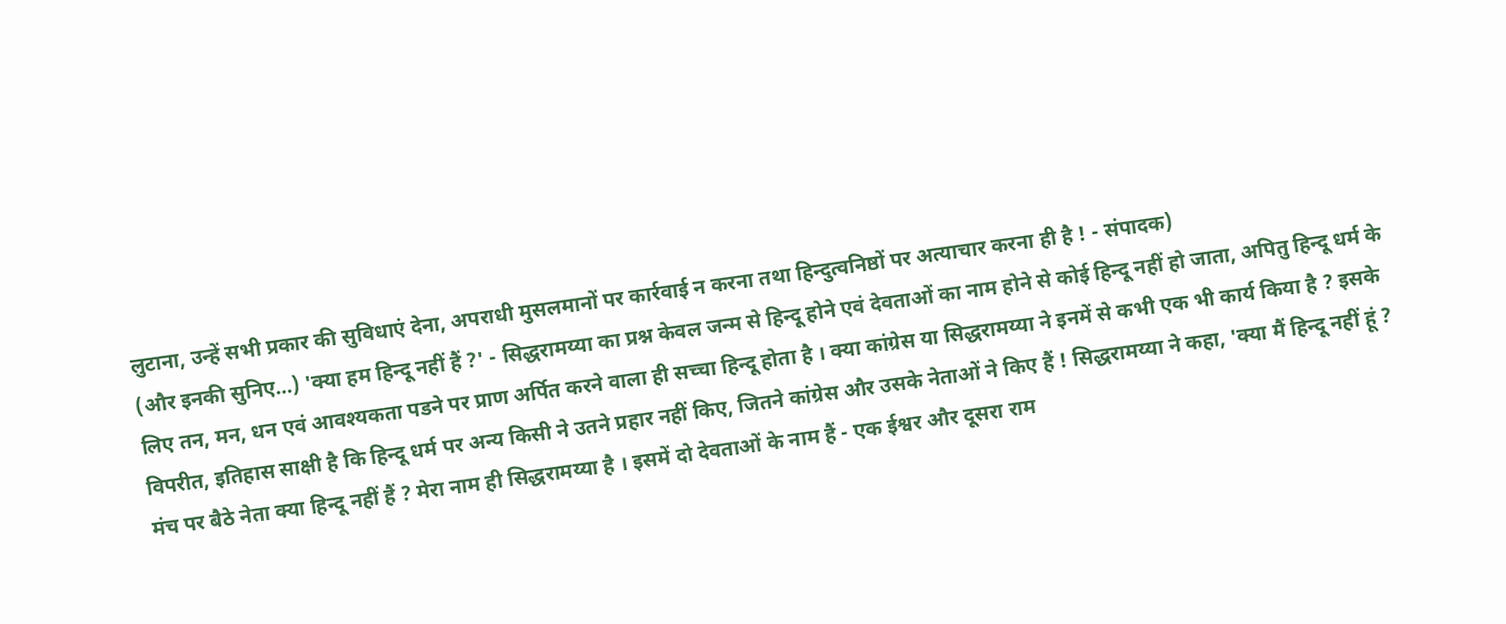लुटाना, उन्हें सभी प्रकार की सुविधाएं देना, अपराधी मुसलमानों पर कार्रवाई न करना तथा हिन्दुत्वनिष्ठों पर अत्याचार करना ही है ! - संपादक)
(और इनकी सुनिए…) 'क्या हम हिन्दू नहीं हैं ?' - सिद्धरामय्या का प्रश्न केवल जन्म से हिन्दू होने एवं देवताओं का नाम होने से कोई हिन्दू नहीं हो जाता, अपितु हिन्दू धर्म के लिए तन, मन, धन एवं आवश्यकता पडने पर प्राण अर्पित करने वाला ही सच्चा हिन्दू होता है । क्या कांग्रेस या सिद्धरामय्या ने इनमें से कभी एक भी कार्य किया है ? इसके विपरीत, इतिहास साक्षी है कि हिन्दू धर्म पर अन्य किसी ने उतने प्रहार नहीं किए, जितने कांग्रेस और उसके नेताओं ने किए हैं ! सिद्धरामय्या ने कहा, 'क्या मैं हिन्दू नहीं हूं ? मंच पर बैठे नेता क्या हिन्दू नहीं हैं ? मेरा नाम ही सिद्धरामय्या है । इसमें दो देवताओं के नाम हैं - एक ईश्वर और दूसरा राम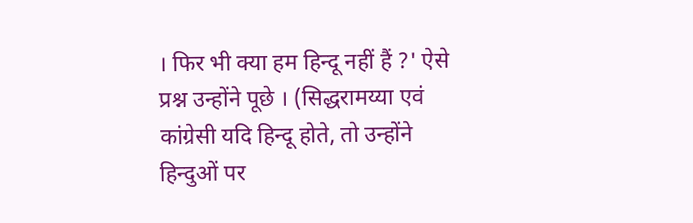। फिर भी क्या हम हिन्दू नहीं हैं ?' ऐसे प्रश्न उन्होंने पूछे । (सिद्धरामय्या एवं कांग्रेसी यदि हिन्दू होते, तो उन्होंने हिन्दुओं पर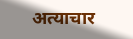अत्याचार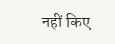नहीं किए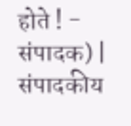होते ! - संपादक) |
संपादकीय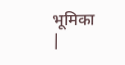भूमिका
|